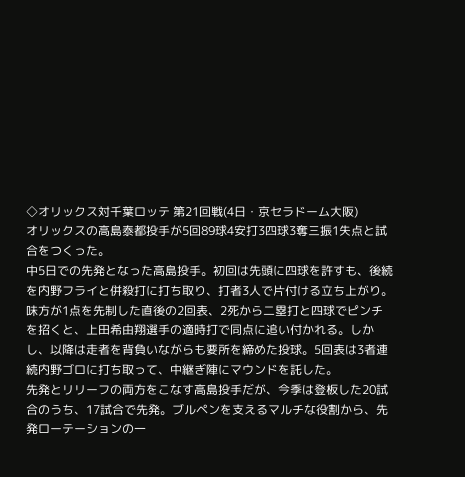◇オリックス対千葉ロッテ 第21回戦(4日・京セラドーム大阪)
オリックスの高島泰都投手が5回89球4安打3四球3奪三振1失点と試合をつくった。
中5日での先発となった高島投手。初回は先頭に四球を許すも、後続を内野フライと併殺打に打ち取り、打者3人で片付ける立ち上がり。
味方が1点を先制した直後の2回表、2死から二塁打と四球でピンチを招くと、上田希由翔選手の適時打で同点に追い付かれる。しかし、以降は走者を背負いながらも要所を締めた投球。5回表は3者連続内野ゴロに打ち取って、中継ぎ陣にマウンドを託した。
先発とリリーフの両方をこなす高島投手だが、今季は登板した20試合のうち、17試合で先発。ブルペンを支えるマルチな役割から、先発ローテーションの一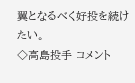翼となるべく好投を続けたい。
◇高島投手 コメント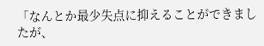「なんとか最少失点に抑えることができましたが、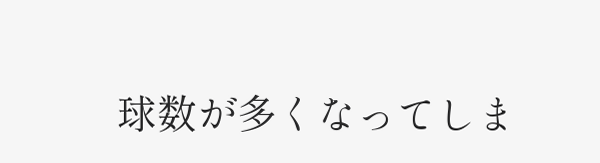球数が多くなってしま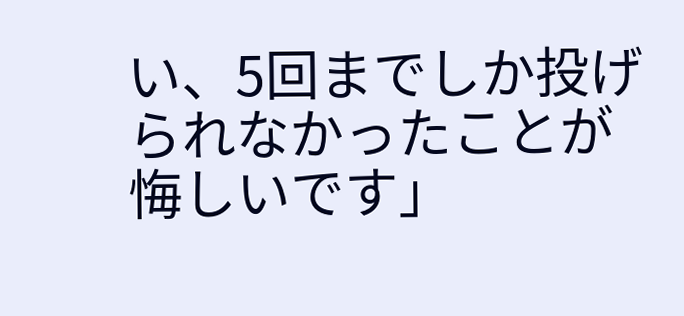い、5回までしか投げられなかったことが悔しいです」